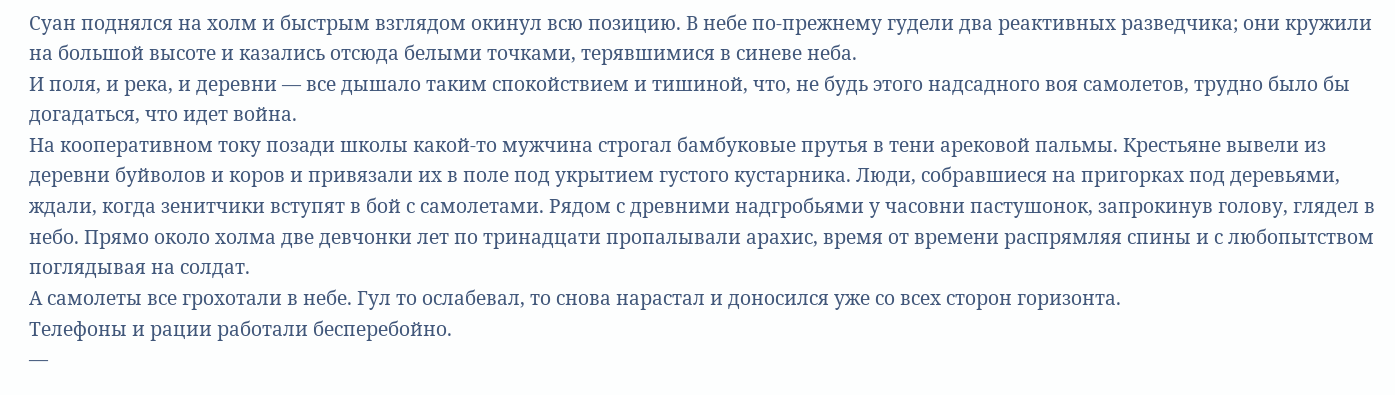Суан поднялся на холм и быстрым взглядом окинул всю позицию. В небе по-прежнему гудели два реактивных разведчика; они кружили на большой высоте и казались отсюда белыми точками, терявшимися в синеве неба.
И поля, и река, и деревни — все дышало таким спокойствием и тишиной, что, не будь этого надсадного воя самолетов, трудно было бы догадаться, что идет война.
На кооперативном току позади школы какой-то мужчина строгал бамбуковые прутья в тени арековой пальмы. Крестьяне вывели из деревни буйволов и коров и привязали их в поле под укрытием густого кустарника. Люди, собравшиеся на пригорках под деревьями, ждали, когда зенитчики вступят в бой с самолетами. Рядом с древними надгробьями у часовни пастушонок, запрокинув голову, глядел в небо. Прямо около холма две девчонки лет по тринадцати пропалывали арахис, время от времени распрямляя спины и с любопытством поглядывая на солдат.
А самолеты все грохотали в небе. Гул то ослабевал, то снова нарастал и доносился уже со всех сторон горизонта.
Телефоны и рации работали бесперебойно.
—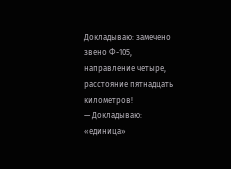Докладываю: замечено звено Ф-105, направление четыре, расстояние пятнадцать километров!
— Докладываю: «единица»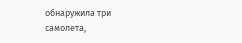обнаружила три самолета,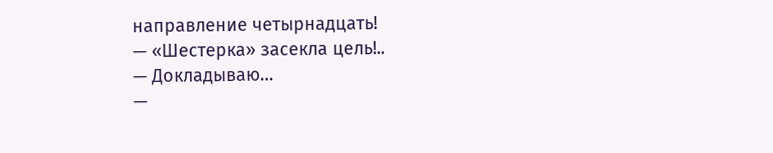направление четырнадцать!
— «Шестерка» засекла цель!..
— Докладываю…
—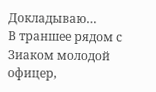Докладываю…
В траншее рядом с Зиаком молодой офицер,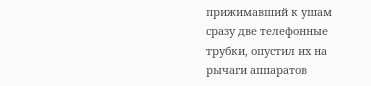прижимавший к ушам сразу две телефонные трубки, опустил их на рычаги аппаратов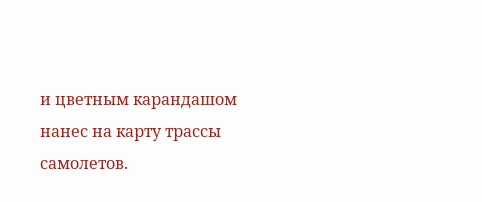и цветным карандашом нанес на карту трассы самолетов.